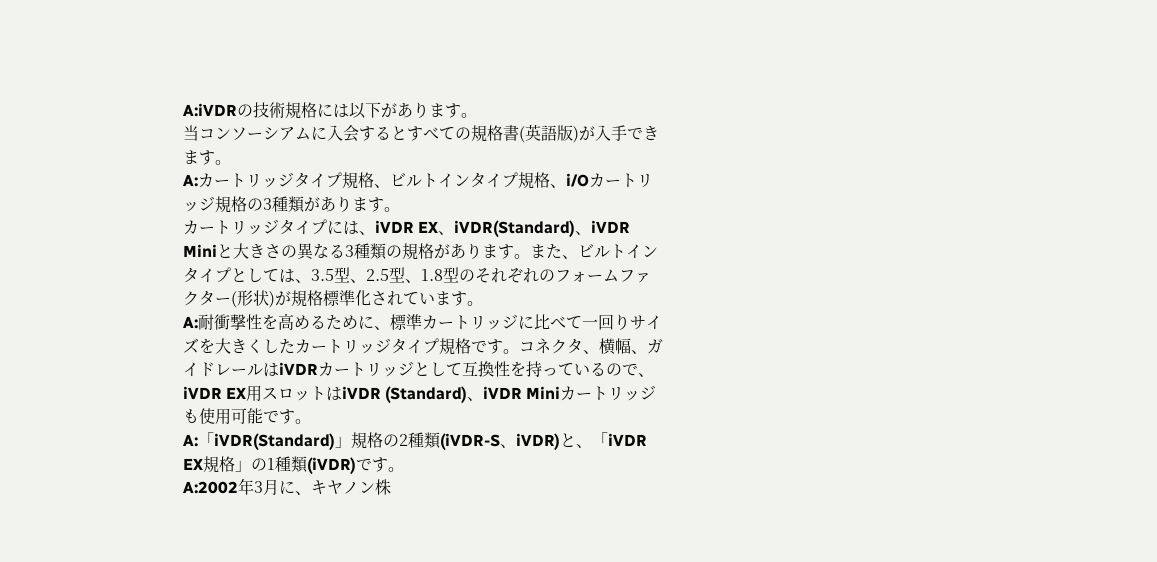A:iVDRの技術規格には以下があります。
当コンソーシアムに入会するとすべての規格書(英語版)が入手できます。
A:カートリッジタイプ規格、ビルトインタイプ規格、i/Oカートリッジ規格の3種類があります。
カートリッジタイプには、iVDR EX、iVDR(Standard)、iVDR Miniと大きさの異なる3種類の規格があります。また、ビルトインタイプとしては、3.5型、2.5型、1.8型のそれぞれのフォームファクター(形状)が規格標準化されています。
A:耐衝撃性を高めるために、標準カートリッジに比べて一回りサイズを大きくしたカートリッジタイプ規格です。コネクタ、横幅、ガイドレールはiVDRカートリッジとして互換性を持っているので、iVDR EX用スロットはiVDR (Standard)、iVDR Miniカートリッジも使用可能です。
A:「iVDR(Standard)」規格の2種類(iVDR-S、iVDR)と、「iVDR EX規格」の1種類(iVDR)です。
A:2002年3月に、キヤノン株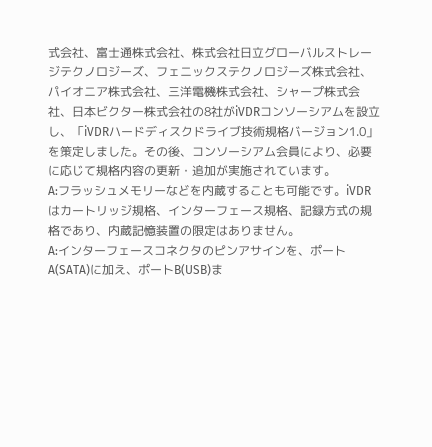式会社、富士通株式会社、株式会社日立グローバルストレージテクノロジーズ、フェニックステクノロジーズ株式会社、パイオニア株式会社、三洋電機株式会社、シャープ株式会社、日本ビクター株式会社の8社がiVDRコンソーシアムを設立し、「iVDRハードディスクドライブ技術規格バージョン1.0」を策定しました。その後、コンソーシアム会員により、必要に応じて規格内容の更新・追加が実施されています。
A:フラッシュメモリーなどを内蔵することも可能です。iVDRはカートリッジ規格、インターフェース規格、記録方式の規格であり、内蔵記憶装置の限定はありません。
A:インターフェースコネクタのピンアサインを、ポートA(SATA)に加え、ポートB(USB)ま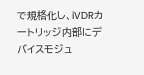で規格化し、iVDRカートリッジ内部にデバイスモジュ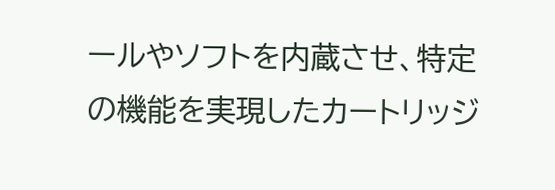ールやソフトを内蔵させ、特定の機能を実現したカートリッジ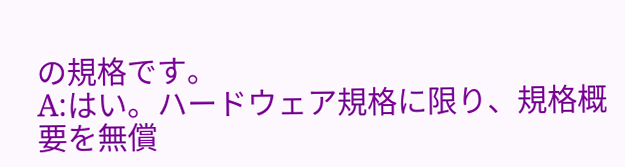の規格です。
A:はい。ハードウェア規格に限り、規格概要を無償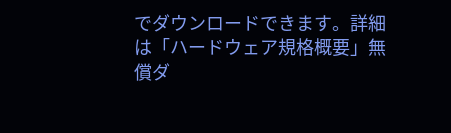でダウンロードできます。詳細は「ハードウェア規格概要」無償ダ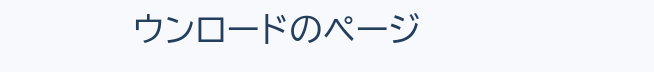ウンロードのページ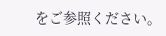をご参照ください。